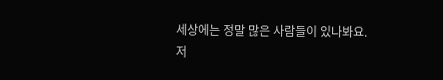세상에는 정말 많은 사람들이 있나봐요.
저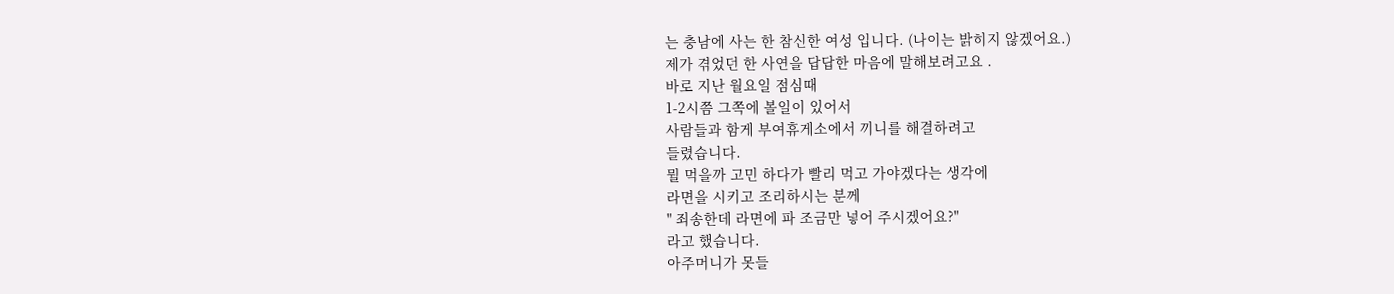는 충남에 사는 한 참신한 여성 입니다. (나이는 밝히지 않겠어요.)
제가 겪었던 한 사연을 답답한 마음에 말해보려고요 .
바로 지난 월요일 점심때
1-2시쯤 그쪽에 볼일이 있어서
사람들과 함게 부여휴게소에서 끼니를 해결하려고
들렸습니다.
뭘 먹을까 고민 하다가 빨리 먹고 가야겠다는 생각에
라면을 시키고 조리하시는 분께
" 죄송한데 라면에 파 조금만 넣어 주시겠어요?"
라고 했습니다.
아주머니가 못들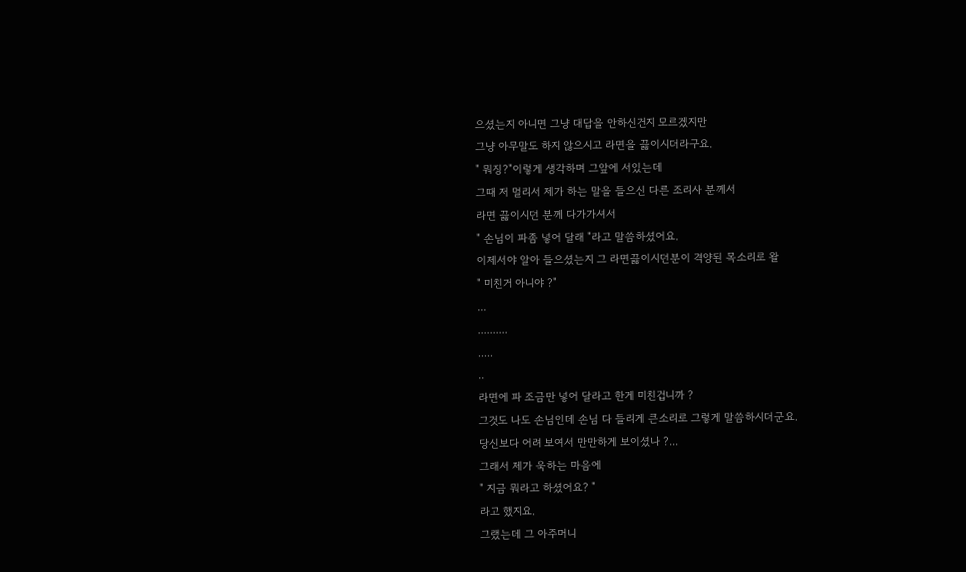으셨는지 아니면 그냥 대답을 안하신건지 모르겠지만
그냥 아무말도 하지 않으시고 라면을 끓이시더라구요.
" 뭐징?"이렇게 생각하며 그앞에 서있는데
그때 저 멀리서 제가 하는 말을 들으신 다른 조리사 분께서
라면 끓이시던 분께 다가가셔서
" 손님이 파좀 넣어 달래 "라고 말씀하셨어요.
이제서야 알아 들으셨는지 그 라면끓이시던분이 격양된 목소리로 왈
" 미친거 아니야 ?"
...
..........
.....
..
라면에 파 조금만 넣어 달라고 한게 미친겁니까 ?
그것도 나도 손님인데 손님 다 들리게 큰소리로 그렇게 말씀하시더군요.
당신보다 어려 보여서 만만하게 보이셨나 ?...
그래서 제가 욱하는 마음에
" 지금 뭐라고 하셨어요? "
라고 했지요.
그랬는데 그 아주머니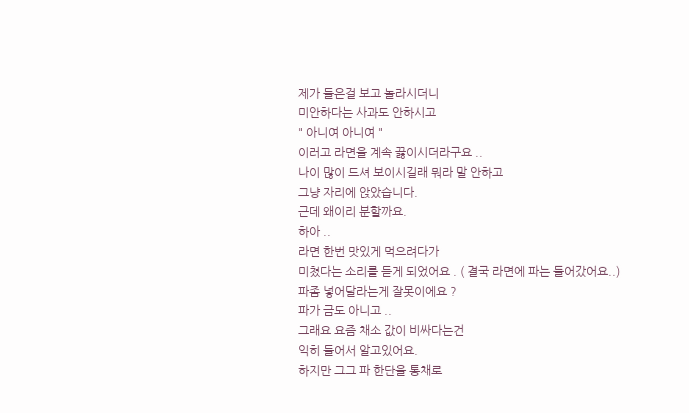제가 들은걸 보고 놀라시더니
미안하다는 사과도 안하시고
" 아니여 아니여 "
이러고 라면을 계속 끓이시더라구요 ..
나이 많이 드셔 보이시길래 뭐라 말 안하고
그냥 자리에 앉았습니다.
근데 왜이리 분할까요.
하아 ..
라면 한번 맛있게 먹으려다가
미쳤다는 소리를 듣게 되었어요 . ( 결국 라면에 파는 들어갔어요..)
파좀 넣어달라는게 잘못이에요 ?
파가 금도 아니고 ..
그래요 요즘 채소 값이 비싸다는건
익히 들어서 알고있어요.
하지만 그그 파 한단을 통채로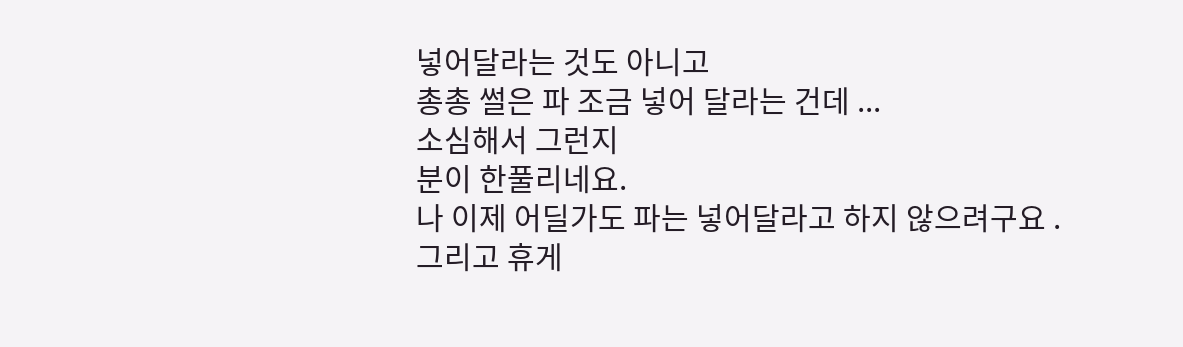넣어달라는 것도 아니고
총총 썰은 파 조금 넣어 달라는 건데 ...
소심해서 그런지
분이 한풀리네요.
나 이제 어딜가도 파는 넣어달라고 하지 않으려구요 .
그리고 휴게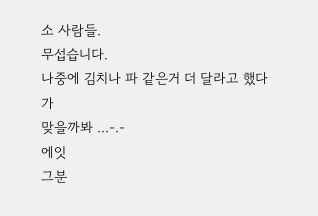소 사람들.
무섭습니다.
나중에 김치나 파 같은거 더 달라고 했다가
맞을까봐 ...-.-
에잇
그분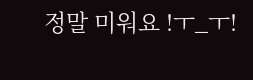정말 미워요 !ㅜ_ㅜ!